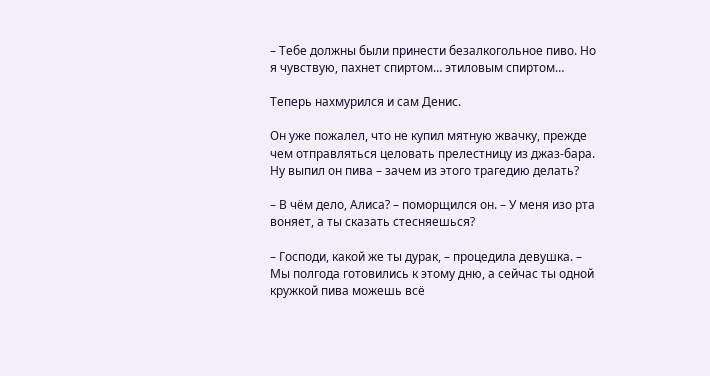– Тебе должны были принести безалкогольное пиво. Но я чувствую, пахнет спиртом… этиловым спиртом…

Теперь нахмурился и сам Денис.

Он уже пожалел, что не купил мятную жвачку, прежде чем отправляться целовать прелестницу из джаз-бара. Ну выпил он пива – зачем из этого трагедию делать?

– В чём дело, Алиса? – поморщился он. – У меня изо рта воняет, а ты сказать стесняешься?

– Господи, какой же ты дурак, – процедила девушка. – Мы полгода готовились к этому дню, а сейчас ты одной кружкой пива можешь всё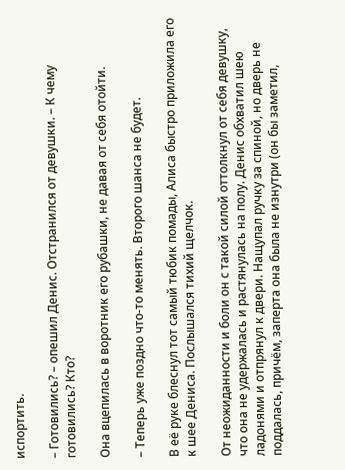испортить.

– Готовились? – опешил Денис. Отстранился от девушки. – К чему готовились? Кто?

Она вцепилась в воротник его рубашки, не давая от себя отойти.

– Теперь уже поздно что-то менять. Второго шанса не будет.

В её руке блеснул тот самый тюбик помады, Алиса быстро приложила его к шее Дениса. Послышался тихий щелчок.

От неожиданности и боли он с такой силой оттолкнул от себя девушку, что она не удержалась и растянулась на полу. Денис обхватил шею ладонями и отпрянул к двери. Нащупал ручку за спиной, но дверь не поддалась, причём, заперта она была не изнутри (он бы заметил,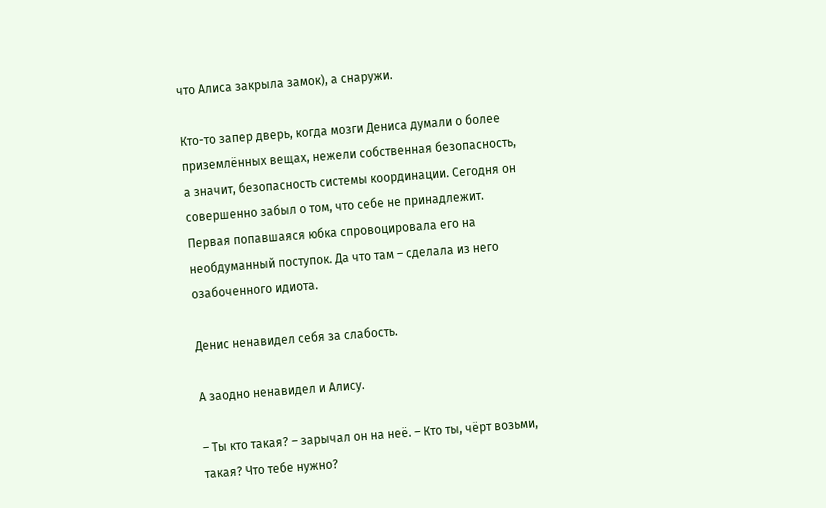что Алиса закрыла замок), а снаружи.

Кто-то запер дверь, когда мозги Дениса думали о более приземлённых вещах, нежели собственная безопасность, а значит, безопасность системы координации. Сегодня он совершенно забыл о том, что себе не принадлежит. Первая попавшаяся юбка спровоцировала его на необдуманный поступок. Да что там – сделала из него озабоченного идиота.

Денис ненавидел себя за слабость.

А заодно ненавидел и Алису.

– Ты кто такая? – зарычал он на неё. – Кто ты, чёрт возьми, такая? Что тебе нужно?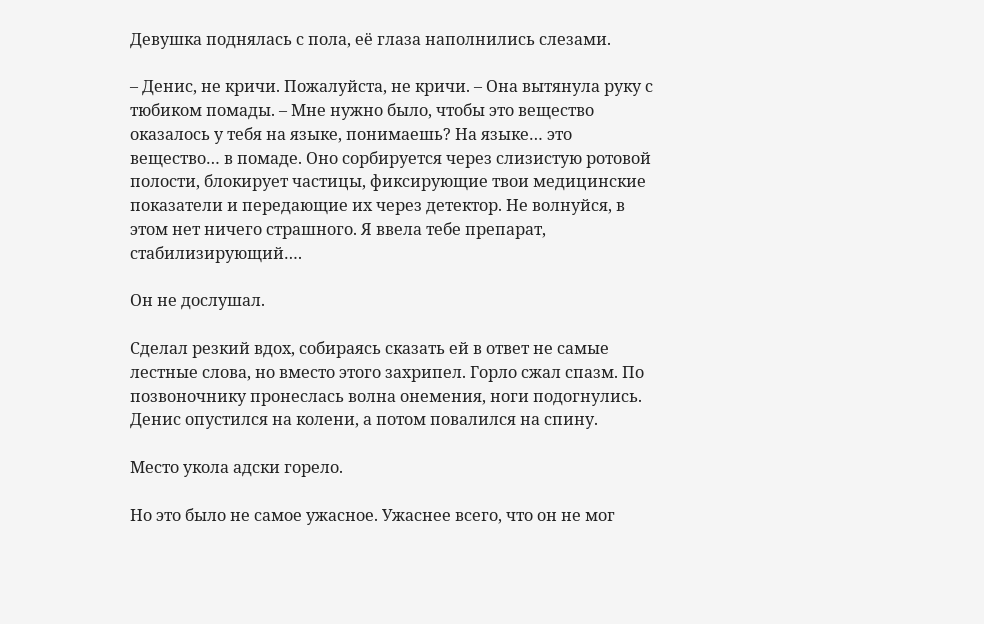Девушка поднялась с пола, её глаза наполнились слезами.

– Денис, не кричи. Пожалуйста, не кричи. – Она вытянула руку с тюбиком помады. – Мне нужно было, чтобы это вещество оказалось у тебя на языке, понимаешь? На языке… это вещество… в помаде. Оно сорбируется через слизистую ротовой полости, блокирует частицы, фиксирующие твои медицинские показатели и передающие их через детектор. Не волнуйся, в этом нет ничего страшного. Я ввела тебе препарат, стабилизирующий….

Он не дослушал.

Сделал резкий вдох, собираясь сказать ей в ответ не самые лестные слова, но вместо этого захрипел. Горло сжал спазм. По позвоночнику пронеслась волна онемения, ноги подогнулись. Денис опустился на колени, а потом повалился на спину.

Место укола адски горело.

Но это было не самое ужасное. Ужаснее всего, что он не мог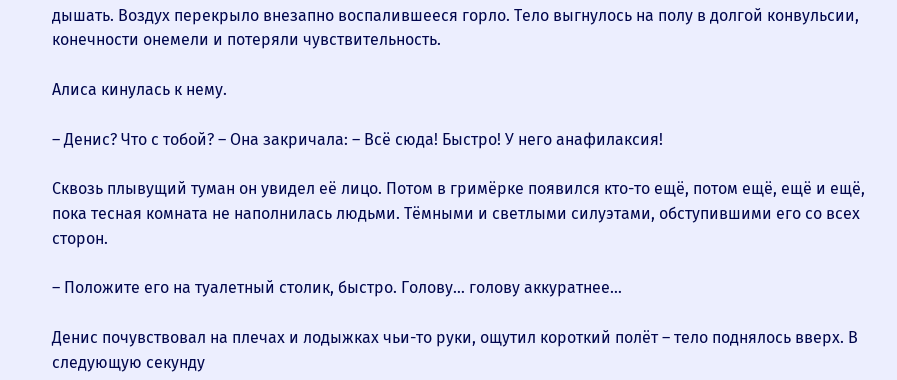дышать. Воздух перекрыло внезапно воспалившееся горло. Тело выгнулось на полу в долгой конвульсии, конечности онемели и потеряли чувствительность.

Алиса кинулась к нему.

– Денис? Что с тобой? – Она закричала: – Всё сюда! Быстро! У него анафилаксия!

Сквозь плывущий туман он увидел её лицо. Потом в гримёрке появился кто-то ещё, потом ещё, ещё и ещё, пока тесная комната не наполнилась людьми. Тёмными и светлыми силуэтами, обступившими его со всех сторон.

– Положите его на туалетный столик, быстро. Голову… голову аккуратнее…

Денис почувствовал на плечах и лодыжках чьи-то руки, ощутил короткий полёт – тело поднялось вверх. В следующую секунду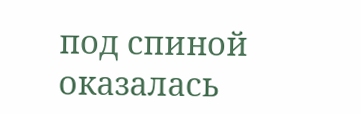под спиной оказалась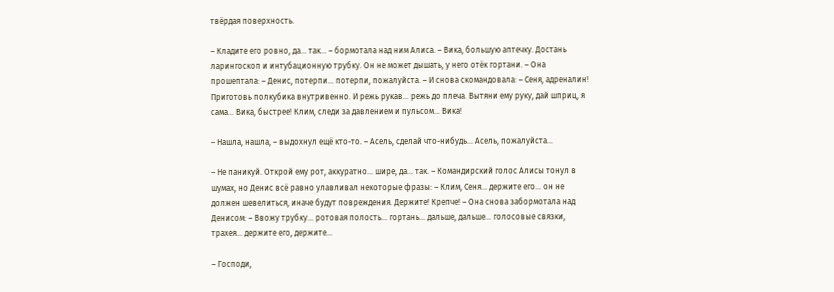твёрдая поверхность.

– Кладите его ровно, да… так… – бормотала над ним Алиса. – Вика, большую аптечку. Достань ларингоскоп и интубационную трубку. Он не может дышать, у него отёк гортани. – Она прошептала: – Денис, потерпи… потерпи, пожалуйста. – И снова скомандовала: – Сеня, адреналин! Приготовь полкубика внутривенно. И режь рукав… режь до плеча. Вытяни ему руку, дай шприц, я сама… Вика, быстрее! Клим, следи за давлением и пульсом… Вика!

– Нашла, нашла, – выдохнул ещё кто-то. – Асель, сделай что-нибудь… Асель, пожалуйста…

– Не паникуй. Открой ему рот, аккуратно… шире, да… так. – Командирский голос Алисы тонул в шумах, но Денис всё равно улавливал некоторые фразы: – Клим, Сеня… держите его… он не должен шевелиться, иначе будут повреждения. Держите! Крепче! – Она снова забормотала над Денисом: – Ввожу трубку… ротовая полость… гортань… дальше, дальше… голосовые связки, трахея… держите его, держите…

– Господи,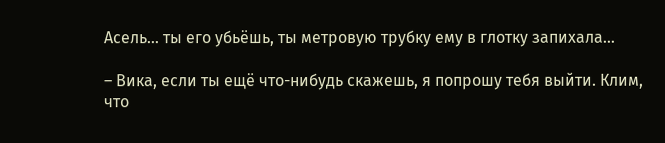Асель… ты его убьёшь, ты метровую трубку ему в глотку запихала…

– Вика, если ты ещё что-нибудь скажешь, я попрошу тебя выйти. Клим, что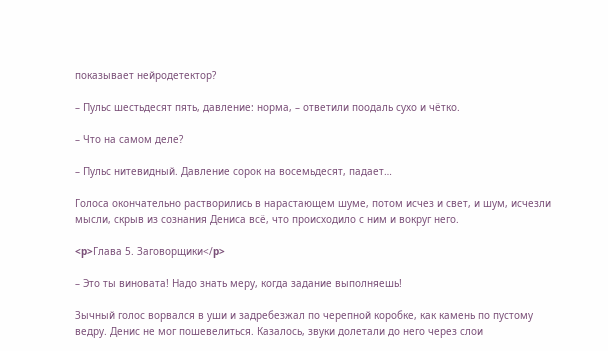показывает нейродетектор?

– Пульс шестьдесят пять, давление: норма, – ответили поодаль сухо и чётко.

– Что на самом деле?

– Пульс нитевидный. Давление сорок на восемьдесят, падает…

Голоса окончательно растворились в нарастающем шуме, потом исчез и свет, и шум, исчезли мысли, скрыв из сознания Дениса всё, что происходило с ним и вокруг него.

<p>Глава 5. Заговорщики</p>

– Это ты виновата! Надо знать меру, когда задание выполняешь!

Зычный голос ворвался в уши и задребезжал по черепной коробке, как камень по пустому ведру. Денис не мог пошевелиться. Казалось, звуки долетали до него через слои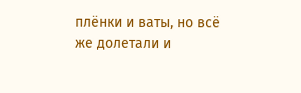плёнки и ваты, но всё же долетали и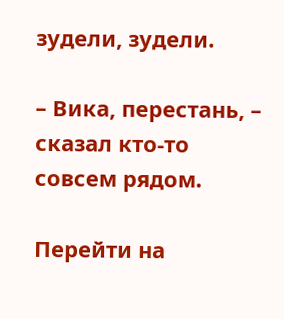зудели, зудели.

– Вика, перестань, – сказал кто-то совсем рядом.

Перейти на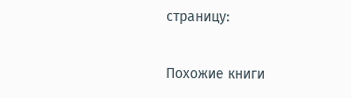страницу:

Похожие книги